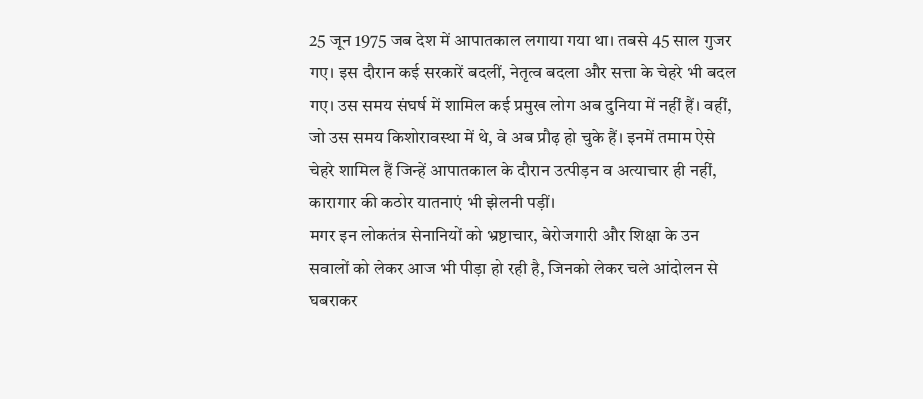25 जून 1975 जब देश में आपातकाल लगाया गया था। तबसे 45 साल गुजर गए। इस दौरान कई सरकारें बदलीं, नेतृत्व बदला और सत्ता के चेहरे भी बदल गए। उस समय संघर्ष में शामिल कई प्रमुख लोग अब दुनिया में नहीं हैं। वहीं, जो उस समय किशोरावस्था में थे, वे अब प्रौढ़ हो चुके हैं। इनमें तमाम ऐसे चेहरे शामिल हैं जिन्हें आपातकाल के दौरान उत्पीड़न व अत्याचार ही नहीं, कारागार की कठोर यातनाएं भी झेलनी पड़ीं।
मगर इन लोकतंत्र सेनानियों को भ्रष्टाचार, बेरोजगारी और शिक्षा के उन सवालों को लेकर आज भी पीड़ा हो रही है, जिनको लेकर चले आंदोलन से घबराकर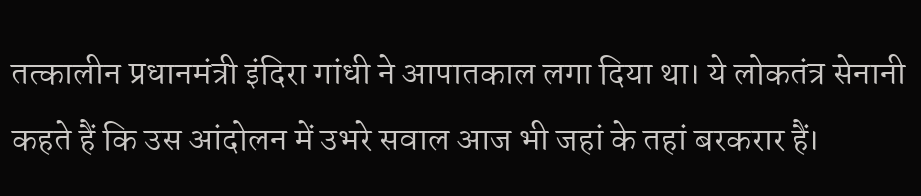तत्कालीन प्रधानमंत्री इंदिरा गांधी ने आपातकाल लगा दिया था। ये लोकतंत्र सेनानी कहते हैं कि उस आंदोलन में उभरे सवाल आज भी जहां के तहां बरकरार हैं।